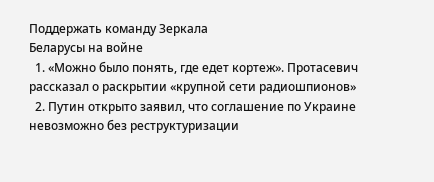Поддержать команду Зеркала
Беларусы на войне
  1. «Можно было понять, где едет кортеж». Протасевич рассказал о раскрытии «крупной сети радиошпионов»
  2. Путин открыто заявил, что соглашение по Украине невозможно без реструктуризации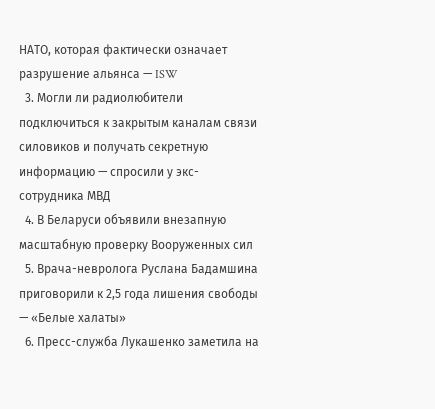НАТО, которая фактически означает разрушение альянса — ISW
  3. Могли ли радиолюбители подключиться к закрытым каналам связи силовиков и получать секретную информацию — спросили у экс-сотрудника МВД
  4. В Беларуси объявили внезапную масштабную проверку Вооруженных сил
  5. Врача-невролога Руслана Бадамшина приговорили к 2,5 года лишения свободы — «Белые халаты»
  6. Пресс-служба Лукашенко заметила на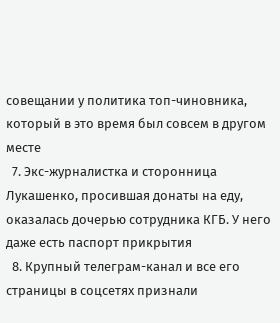совещании у политика топ-чиновника, который в это время был совсем в другом месте
  7. Экс-журналистка и сторонница Лукашенко, просившая донаты на еду, оказалась дочерью сотрудника КГБ. У него даже есть паспорт прикрытия
  8. Крупный телеграм-канал и все его страницы в соцсетях признали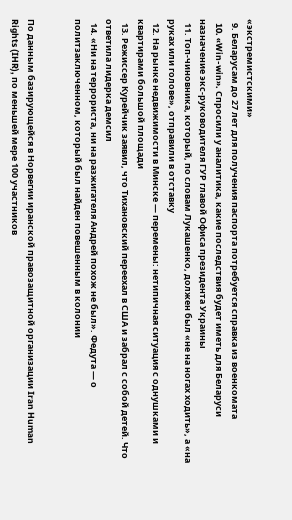«экстремистскими»
  9. Беларусам до 27 лет для получения паспорта потребуется справка из военкомата
  10. «Win-win». Спросили у аналитика, какие последствия будет иметь для Беларуси назначение экс-руководителя ГУР главой Офиса президента Украины
  11. Топ-чиновника, который, по словам Лукашенко, должен был «не на ногах ходить», а «на руках или голове», отправили в отставку
  12. На рынке недвижимости в Минске — перемены: нетипичная ситуация с однушками и квартирами большой площади
  13. Режиссер Курейчик заявил, что Тихановский переехал в США и забрал с собой детей. Что ответила лидерка демсил
  14. «Ни на террориста, ни на разжигателя Андрей похож не был». Федута — о политзаключенном, который был найден повешенным в колонии


По данным базирующейся в Норвегии иранской правозащитной организации Iran Human Rights (IHR), по меньшей мере 100 участников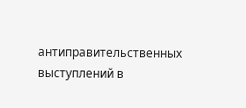антиправительственных выступлений в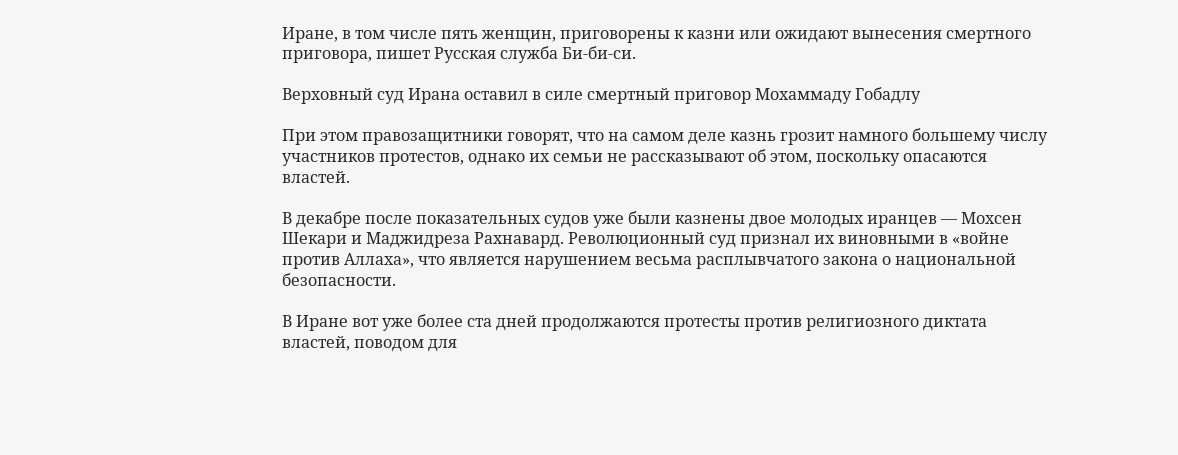Иране, в том числе пять женщин, приговорены к казни или ожидают вынесения смертного приговора, пишет Русская служба Би-би-си.

Верховный суд Ирана оставил в силе смертный приговор Мохаммаду Гобадлу

При этом правозащитники говорят, что на самом деле казнь грозит намного большему числу участников протестов, однако их семьи не рассказывают об этом, поскольку опасаются властей.

В декабре после показательных судов уже были казнены двое молодых иранцев — Мохсен Шекари и Маджидреза Рахнавард. Революционный суд признал их виновными в «войне против Аллаха», что является нарушением весьма расплывчатого закона о национальной безопасности.

В Иране вот уже более ста дней продолжаются протесты против религиозного диктата властей, поводом для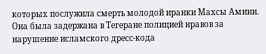которых послужила смерть молодой иранки Махсы Амини. Она была задержана в Тегеране полицией нравов за нарушение исламского дресс-кода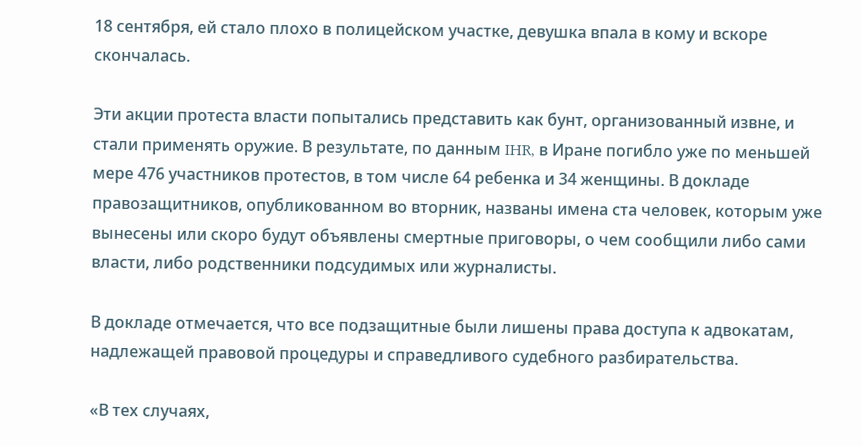18 сентября, ей стало плохо в полицейском участке, девушка впала в кому и вскоре скончалась.

Эти акции протеста власти попытались представить как бунт, организованный извне, и стали применять оружие. В результате, по данным IHR, в Иране погибло уже по меньшей мере 476 участников протестов, в том числе 64 ребенка и 34 женщины. В докладе правозащитников, опубликованном во вторник, названы имена ста человек, которым уже вынесены или скоро будут объявлены смертные приговоры, о чем сообщили либо сами власти, либо родственники подсудимых или журналисты.

В докладе отмечается, что все подзащитные были лишены права доступа к адвокатам, надлежащей правовой процедуры и справедливого судебного разбирательства.

«В тех случаях,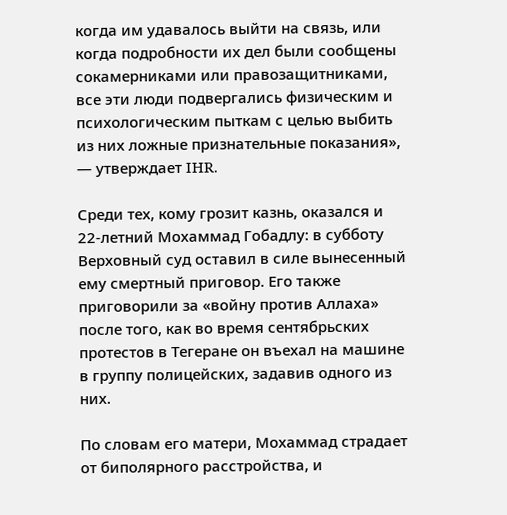когда им удавалось выйти на связь, или когда подробности их дел были сообщены сокамерниками или правозащитниками, все эти люди подвергались физическим и психологическим пыткам с целью выбить из них ложные признательные показания», — утверждает IHR.

Среди тех, кому грозит казнь, оказался и 22-летний Мохаммад Гобадлу: в субботу Верховный суд оставил в силе вынесенный ему смертный приговор. Его также приговорили за «войну против Аллаха» после того, как во время сентябрьских протестов в Тегеране он въехал на машине в группу полицейских, задавив одного из них.

По словам его матери, Мохаммад страдает от биполярного расстройства, и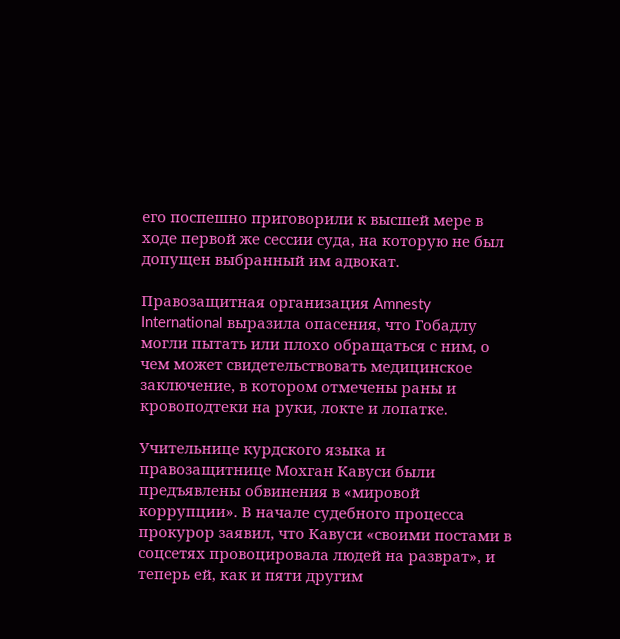его поспешно приговорили к высшей мере в ходе первой же сессии суда, на которую не был допущен выбранный им адвокат.

Правозащитная организация Amnesty International выразила опасения, что Гобадлу могли пытать или плохо обращаться с ним, о чем может свидетельствовать медицинское заключение, в котором отмечены раны и кровоподтеки на руки, локте и лопатке.

Учительнице курдского языка и правозащитнице Мохган Кавуси были предъявлены обвинения в «мировой коррупции». В начале судебного процесса прокурор заявил, что Кавуси «своими постами в соцсетях провоцировала людей на разврат», и теперь ей, как и пяти другим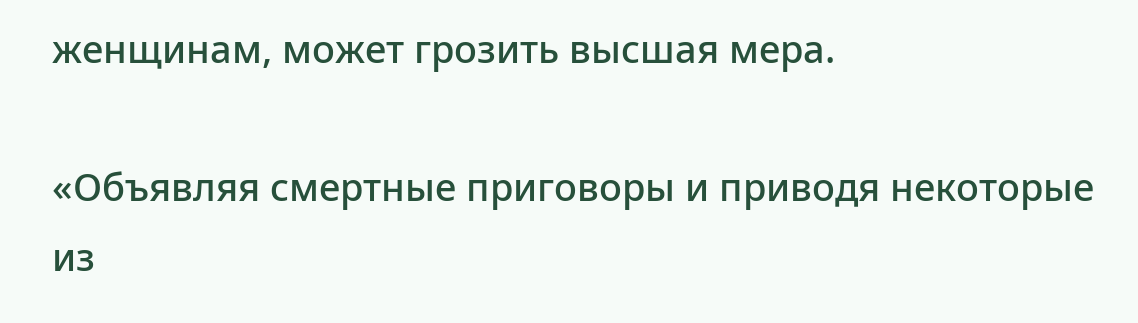женщинам, может грозить высшая мера.

«Объявляя смертные приговоры и приводя некоторые из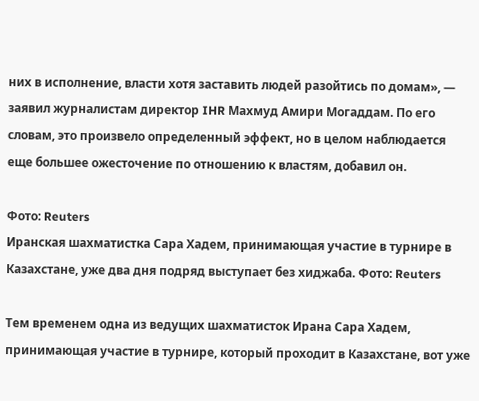них в исполнение, власти хотя заставить людей разойтись по домам», — заявил журналистам директор IHR Махмуд Амири Могаддам. По его словам, это произвело определенный эффект, но в целом наблюдается еще большее ожесточение по отношению к властям, добавил он.

Фото: Reuters
Иранская шахматистка Сара Хадем, принимающая участие в турнире в Казахстане, уже два дня подряд выступает без хиджаба. Фото: Reuters

Тем временем одна из ведущих шахматисток Ирана Сара Хадем, принимающая участие в турнире, который проходит в Казахстане, вот уже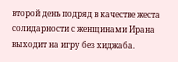второй день подряд в качестве жеста солидарности с женщинами Ирана выходит на игру без хиджаба.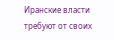Иранские власти требуют от своих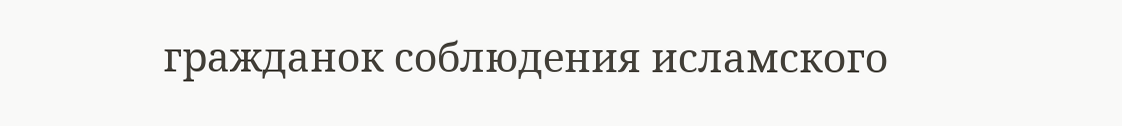гражданок соблюдения исламского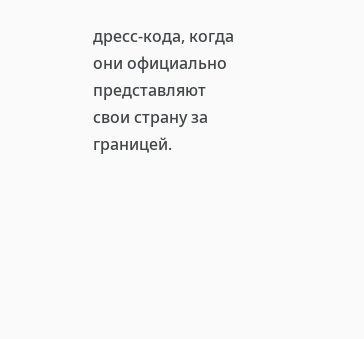дресс-кода, когда они официально представляют свои страну за границей.